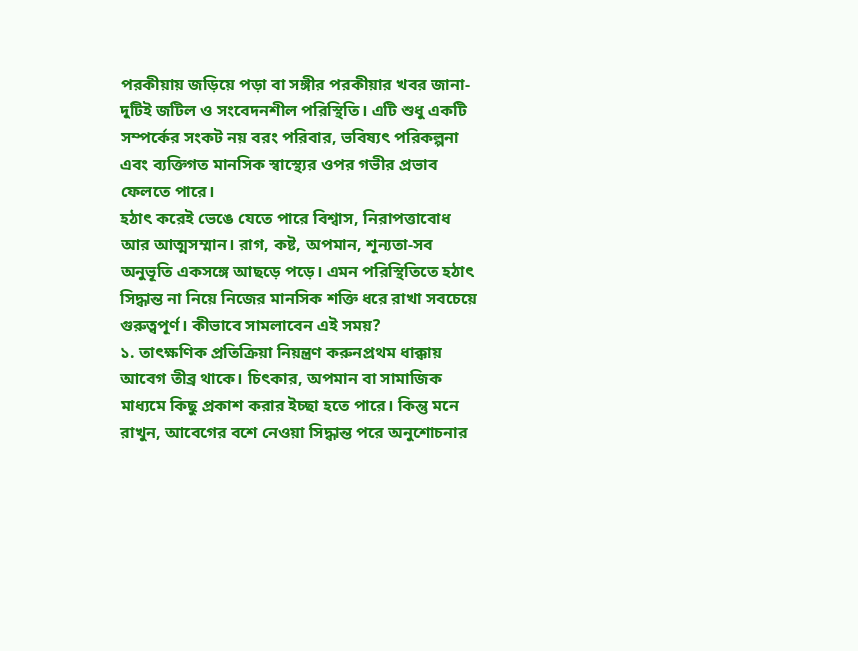পরকীয়ায় জড়িয়ে পড়া বা সঙ্গীর পরকীয়ার খবর জানা-দুটিই জটিল ও সংবেদনশীল পরিস্থিতি। এটি শুধু একটি সম্পর্কের সংকট নয় বরং পরিবার, ভবিষ্যৎ পরিকল্পনা এবং ব্যক্তিগত মানসিক স্বাস্থ্যের ওপর গভীর প্রভাব ফেলতে পারে।
হঠাৎ করেই ভেঙে যেতে পারে বিশ্বাস, নিরাপত্তাবোধ আর আত্মসম্মান। রাগ, কষ্ট, অপমান, শূন্যতা-সব অনুভূতি একসঙ্গে আছড়ে পড়ে। এমন পরিস্থিতিতে হঠাৎ সিদ্ধান্ত না নিয়ে নিজের মানসিক শক্তি ধরে রাখা সবচেয়ে গুরুত্বপূর্ণ। কীভাবে সামলাবেন এই সময়?
১. তাৎক্ষণিক প্রতিক্রিয়া নিয়ন্ত্রণ করুনপ্রথম ধাক্কায় আবেগ তীব্র থাকে। চিৎকার, অপমান বা সামাজিক মাধ্যমে কিছু প্রকাশ করার ইচ্ছা হতে পারে। কিন্তু মনে রাখুন, আবেগের বশে নেওয়া সিদ্ধান্ত পরে অনুশোচনার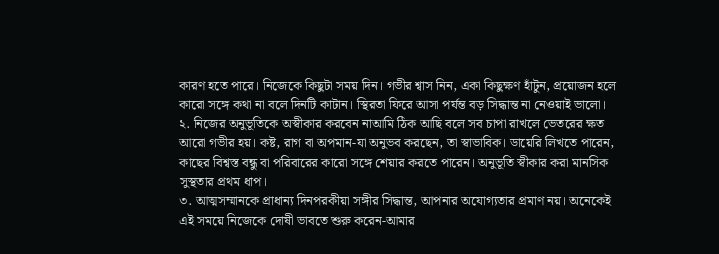কারণ হতে পারে। নিজেকে কিছুটা সময় দিন। গভীর শ্বাস নিন, একা কিছুক্ষণ হাঁটুন, প্রয়োজন হলে কারো সঙ্গে কথা না বলে দিনটি কাটান। স্থিরতা ফিরে আসা পর্যন্ত বড় সিদ্ধান্ত না নেওয়াই ভালো।
২. নিজের অনুভূতিকে অস্বীকার করবেন নাআমি ঠিক আছি বলে সব চাপা রাখলে ভেতরের ক্ষত আরো গভীর হয়। কষ্ট, রাগ বা অপমান-যা অনুভব করছেন, তা স্বাভাবিক। ডায়েরি লিখতে পারেন, কাছের বিশ্বস্ত বন্ধু বা পরিবারের কারো সঙ্গে শেয়ার করতে পারেন। অনুভূতি স্বীকার করা মানসিক সুস্থতার প্রথম ধাপ।
৩. আত্মসম্মানকে প্রাধান্য দিনপরকীয়া সঙ্গীর সিদ্ধান্ত, আপনার অযোগ্যতার প্রমাণ নয়। অনেকেই এই সময়ে নিজেকে দোষী ভাবতে শুরু করেন-আমার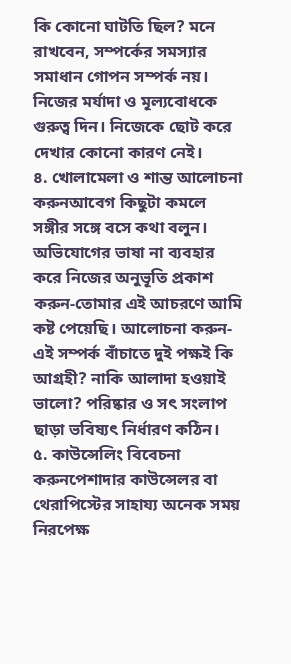কি কোনো ঘাটতি ছিল? মনে রাখবেন, সম্পর্কের সমস্যার সমাধান গোপন সম্পর্ক নয়। নিজের মর্যাদা ও মূল্যবোধকে গুরুত্ব দিন। নিজেকে ছোট করে দেখার কোনো কারণ নেই।
৪. খোলামেলা ও শান্ত আলোচনা করুনআবেগ কিছুটা কমলে সঙ্গীর সঙ্গে বসে কথা বলুন। অভিযোগের ভাষা না ব্যবহার করে নিজের অনুভূতি প্রকাশ করুন-তোমার এই আচরণে আমি কষ্ট পেয়েছি। আলোচনা করুন-এই সম্পর্ক বাঁচাতে দুই পক্ষই কি আগ্রহী? নাকি আলাদা হওয়াই ভালো? পরিষ্কার ও সৎ সংলাপ ছাড়া ভবিষ্যৎ নির্ধারণ কঠিন।
৫. কাউন্সেলিং বিবেচনা করুনপেশাদার কাউন্সেলর বা থেরাপিস্টের সাহায্য অনেক সময় নিরপেক্ষ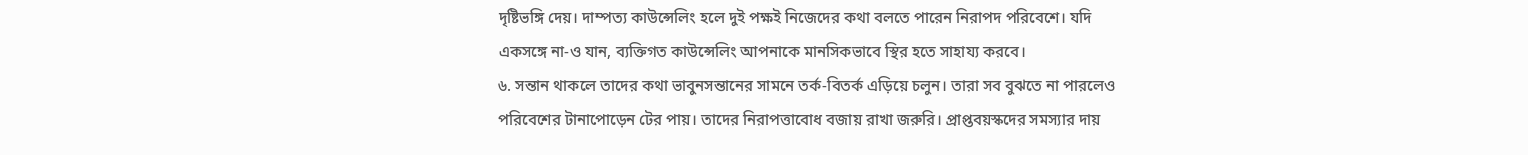দৃষ্টিভঙ্গি দেয়। দাম্পত্য কাউন্সেলিং হলে দুই পক্ষই নিজেদের কথা বলতে পারেন নিরাপদ পরিবেশে। যদি একসঙ্গে না-ও যান, ব্যক্তিগত কাউন্সেলিং আপনাকে মানসিকভাবে স্থির হতে সাহায্য করবে।
৬. সন্তান থাকলে তাদের কথা ভাবুনসন্তানের সামনে তর্ক-বিতর্ক এড়িয়ে চলুন। তারা সব বুঝতে না পারলেও পরিবেশের টানাপোড়েন টের পায়। তাদের নিরাপত্তাবোধ বজায় রাখা জরুরি। প্রাপ্তবয়স্কদের সমস্যার দায়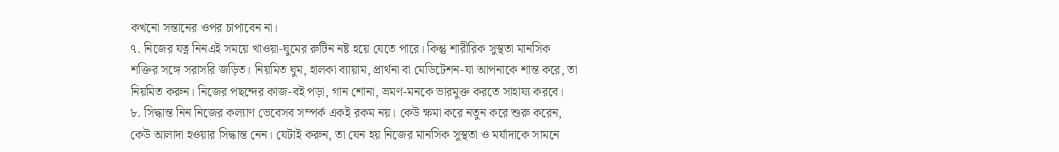কখনো সন্তানের ওপর চাপাবেন না।
৭. নিজের যত্ন নিনএই সময়ে খাওয়া-ঘুমের রুটিন নষ্ট হয়ে যেতে পারে। কিন্তু শারীরিক সুস্থতা মানসিক শক্তির সঙ্গে সরাসরি জড়িত। নিয়মিত ঘুম, হালকা ব্যায়াম, প্রার্থনা বা মেডিটেশন-যা আপনাকে শান্ত করে, তা নিয়মিত করুন। নিজের পছন্দের কাজ-বই পড়া, গান শোনা, ভ্রমণ-মনকে ভারমুক্ত করতে সাহায্য করবে।
৮. সিদ্ধান্ত নিন নিজের কল্যাণ ভেবেসব সম্পর্ক একই রকম নয়। কেউ ক্ষমা করে নতুন করে শুরু করেন, কেউ আলাদা হওয়ার সিদ্ধান্ত নেন। যেটাই করুন, তা যেন হয় নিজের মানসিক সুস্থতা ও মর্যাদাকে সামনে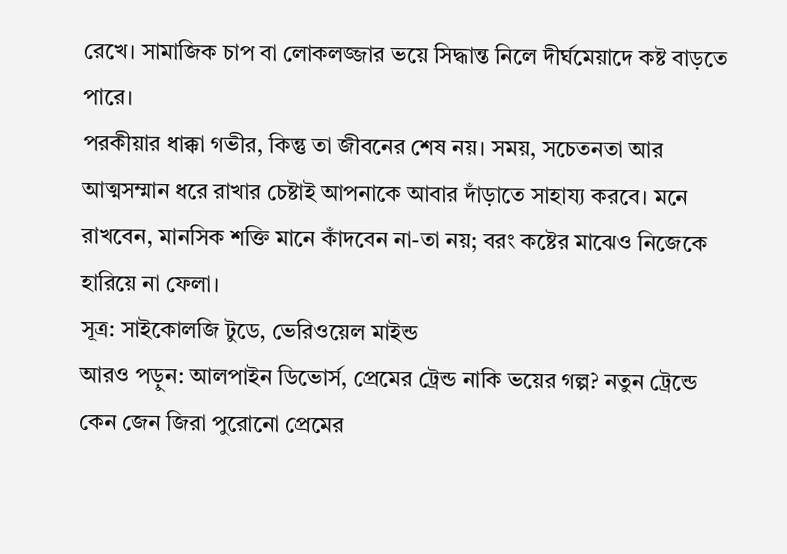রেখে। সামাজিক চাপ বা লোকলজ্জার ভয়ে সিদ্ধান্ত নিলে দীর্ঘমেয়াদে কষ্ট বাড়তে পারে।
পরকীয়ার ধাক্কা গভীর, কিন্তু তা জীবনের শেষ নয়। সময়, সচেতনতা আর আত্মসম্মান ধরে রাখার চেষ্টাই আপনাকে আবার দাঁড়াতে সাহায্য করবে। মনে রাখবেন, মানসিক শক্তি মানে কাঁদবেন না-তা নয়; বরং কষ্টের মাঝেও নিজেকে হারিয়ে না ফেলা।
সূত্র: সাইকোলজি টুডে, ভেরিওয়েল মাইন্ড
আরও পড়ুন: আলপাইন ডিভোর্স, প্রেমের ট্রেন্ড নাকি ভয়ের গল্প? নতুন ট্রেন্ডে কেন জেন জিরা পুরোনো প্রেমের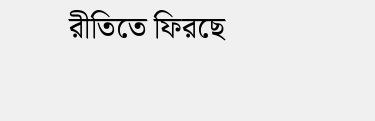রীতিতে ফিরছে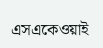এসএকেওয়াই